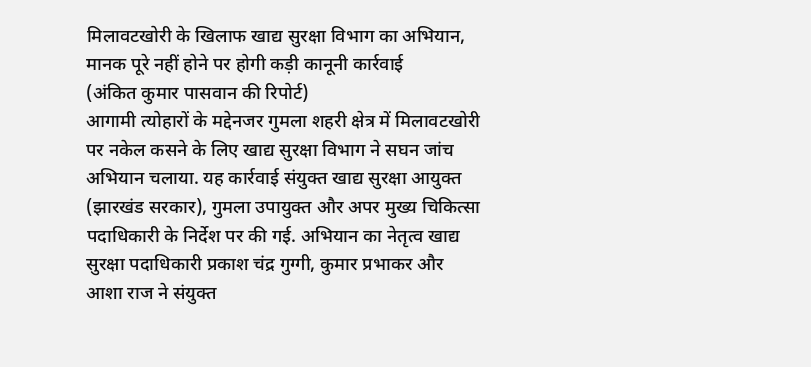मिलावटखोरी के खिलाफ खाद्य सुरक्षा विभाग का अभियान, मानक पूरे नहीं होने पर होगी कड़ी कानूनी कार्रवाई
(अंकित कुमार पासवान की रिपोर्ट)
आगामी त्योहारों के मद्देनजर गुमला शहरी क्षेत्र में मिलावटखोरी पर नकेल कसने के लिए खाद्य सुरक्षा विभाग ने सघन जांच अभियान चलाया. यह कार्रवाई संयुक्त खाद्य सुरक्षा आयुक्त (झारखंड सरकार), गुमला उपायुक्त और अपर मुख्य चिकित्सा पदाधिकारी के निर्देश पर की गई. अभियान का नेतृत्व खाद्य सुरक्षा पदाधिकारी प्रकाश चंद्र गुग्गी, कुमार प्रभाकर और आशा राज ने संयुक्त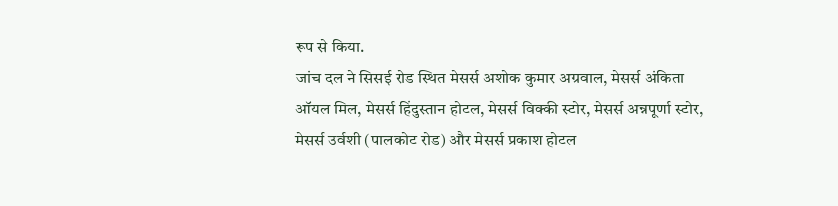रूप से किया.
जांच दल ने सिसई रोड स्थित मेसर्स अशोक कुमार अग्रवाल, मेसर्स अंकिता ऑयल मिल, मेसर्स हिंदुस्तान होटल, मेसर्स विक्की स्टोर, मेसर्स अन्नपूर्णा स्टोर, मेसर्स उर्वशी (पालकोट रोड) और मेसर्स प्रकाश होटल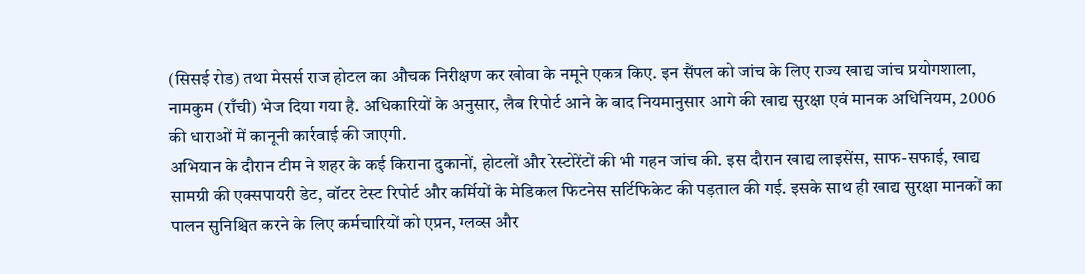(सिसई रोड) तथा मेसर्स राज होटल का औचक निरीक्षण कर खोवा के नमूने एकत्र किए. इन सैंपल को जांच के लिए राज्य खाद्य जांच प्रयोगशाला, नामकुम (राँची) भेज दिया गया है. अधिकारियों के अनुसार, लैब रिपोर्ट आने के बाद नियमानुसार आगे की खाद्य सुरक्षा एवं मानक अधिनियम, 2006 की धाराओं में कानूनी कार्रवाई की जाएगी.
अभियान के दौरान टीम ने शहर के कई किराना दुकानों, होटलों और रेस्टोरेंटों की भी गहन जांच की. इस दौरान खाद्य लाइसेंस, साफ-सफाई, खाद्य सामग्री की एक्सपायरी डेट, वॉटर टेस्ट रिपोर्ट और कर्मियों के मेडिकल फिटनेस सर्टिफिकेट की पड़ताल की गई. इसके साथ ही खाद्य सुरक्षा मानकों का पालन सुनिश्चित करने के लिए कर्मचारियों को एप्रन, ग्लव्स और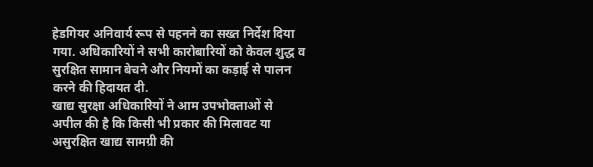हेडगियर अनिवार्य रूप से पहनने का सख्त निर्देश दिया गया. अधिकारियों ने सभी कारोबारियों को केवल शुद्ध व सुरक्षित सामान बेचने और नियमों का कड़ाई से पालन करने की हिदायत दी.
खाद्य सुरक्षा अधिकारियों ने आम उपभोक्ताओं से अपील की है कि किसी भी प्रकार की मिलावट या असुरक्षित खाद्य सामग्री की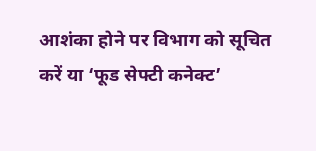आशंका होने पर विभाग को सूचित करें या ‘फूड सेफ्टी कनेक्ट’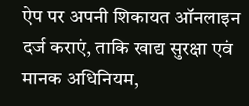ऐप पर अपनी शिकायत ऑनलाइन दर्ज कराएं, ताकि खाद्य सुरक्षा एवं मानक अधिनियम,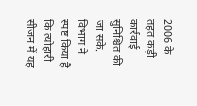2006 के तहत कड़ी कार्रवाई सुनिश्चित की जा सके. विभाग ने स्पष्ट किया है कि त्योहारी सीजन में यह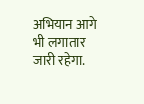अभियान आगे भी लगातार जारी रहेगा.